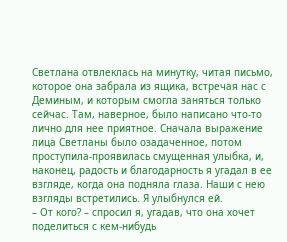Светлана отвлеклась на минутку, читая письмо, которое она забрала из ящика, встречая нас с Деминым, и которым смогла заняться только сейчас. Там, наверное, было написано что-то лично для нее приятное. Сначала выражение лица Светланы было озадаченное, потом проступила-проявилась смущенная улыбка, и, наконец, радость и благодарность я угадал в ее взгляде, когда она подняла глаза. Наши с нею взгляды встретились. Я улыбнулся ей.
– От кого? – спросил я, угадав, что она хочет поделиться с кем-нибудь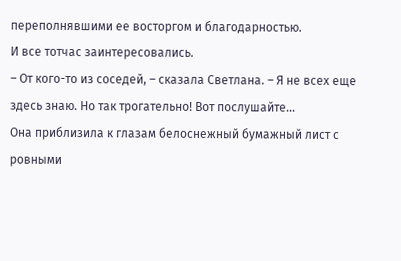переполнявшими ее восторгом и благодарностью.
И все тотчас заинтересовались.
– От кого-то из соседей, – сказала Светлана. – Я не всех еще здесь знаю. Но так трогательно! Вот послушайте…
Она приблизила к глазам белоснежный бумажный лист с ровными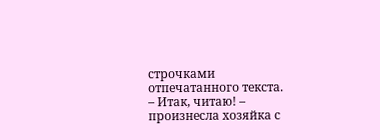строчками отпечатанного текста.
– Итак, читаю! – произнесла хозяйка с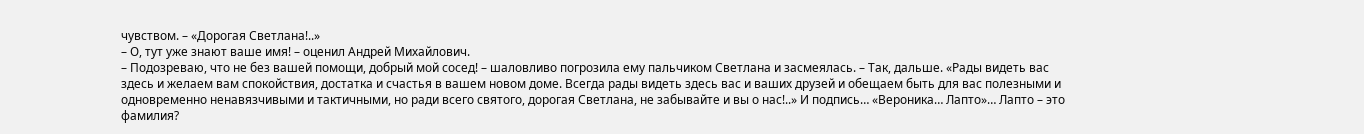чувством. – «Дорогая Светлана!..»
– О, тут уже знают ваше имя! – оценил Андрей Михайлович.
– Подозреваю, что не без вашей помощи, добрый мой сосед! – шаловливо погрозила ему пальчиком Светлана и засмеялась. – Так, дальше. «Рады видеть вас здесь и желаем вам спокойствия, достатка и счастья в вашем новом доме. Всегда рады видеть здесь вас и ваших друзей и обещаем быть для вас полезными и одновременно ненавязчивыми и тактичными, но ради всего святого, дорогая Светлана, не забывайте и вы о нас!..» И подпись… «Вероника… Лапто»… Лапто – это фамилия?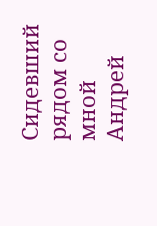Сидевший рядом со мной Андрей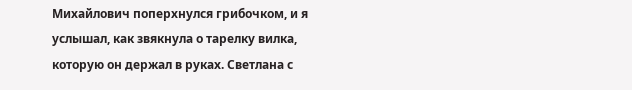Михайлович поперхнулся грибочком, и я услышал, как звякнула о тарелку вилка, которую он держал в руках. Светлана с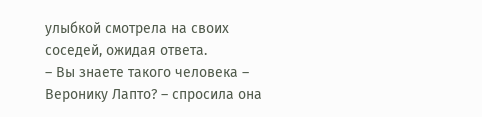улыбкой смотрела на своих соседей, ожидая ответа.
– Вы знаете такого человека – Веронику Лапто? – спросила она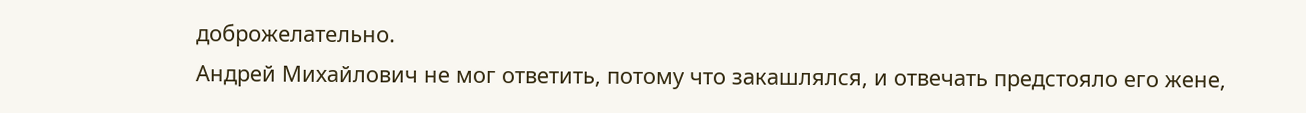доброжелательно.
Андрей Михайлович не мог ответить, потому что закашлялся, и отвечать предстояло его жене,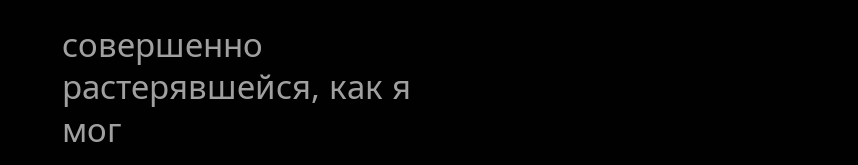совершенно растерявшейся, как я мог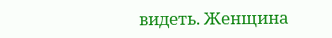видеть. Женщина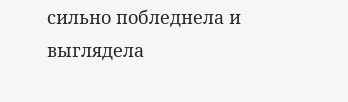сильно побледнела и выглядела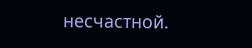несчастной.